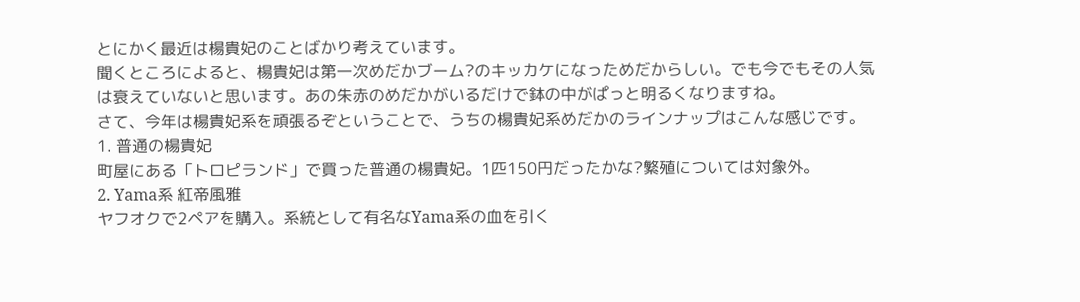とにかく最近は楊貴妃のことばかり考えています。
聞くところによると、楊貴妃は第一次めだかブーム?のキッカケになっためだからしい。でも今でもその人気は衰えていないと思います。あの朱赤のめだかがいるだけで鉢の中がぱっと明るくなりますね。
さて、今年は楊貴妃系を頑張るぞということで、うちの楊貴妃系めだかのラインナップはこんな感じです。
1. 普通の楊貴妃
町屋にある「トロピランド」で買った普通の楊貴妃。1匹150円だったかな?繁殖については対象外。
2. Yama系 紅帝風雅
ヤフオクで2ペアを購入。系統として有名なYama系の血を引く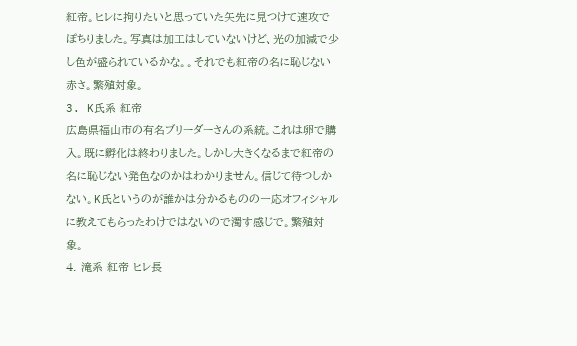紅帝。ヒレに拘りたいと思っていた矢先に見つけて速攻でぽちりました。写真は加工はしていないけど、光の加減で少し色が盛られているかな。。それでも紅帝の名に恥じない赤さ。繁殖対象。
3. K氏系 紅帝
広島県福山市の有名ブリーダーさんの系統。これは卵で購入。既に孵化は終わりました。しかし大きくなるまで紅帝の名に恥じない発色なのかはわかりません。信じて待つしかない。K氏というのが誰かは分かるものの一応オフィシャルに教えてもらったわけではないので濁す感じで。繁殖対象。
4. 滝系 紅帝 ヒレ長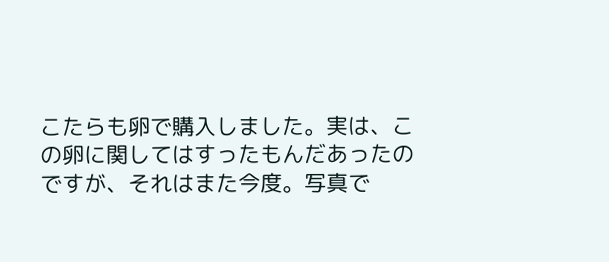こたらも卵で購入しました。実は、この卵に関してはすったもんだあったのですが、それはまた今度。写真で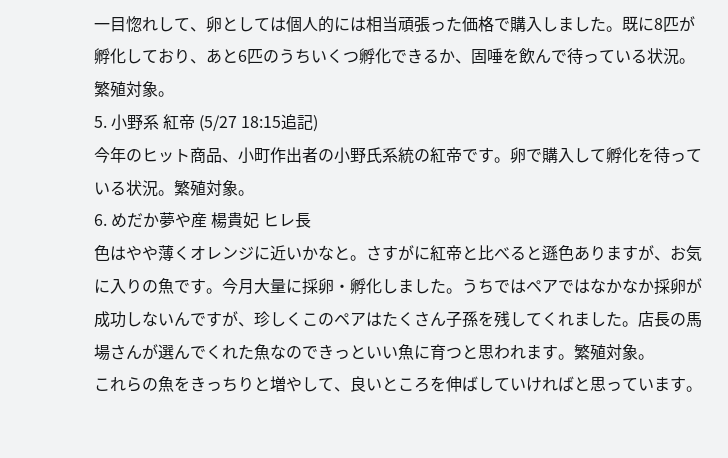一目惚れして、卵としては個人的には相当頑張った価格で購入しました。既に8匹が孵化しており、あと6匹のうちいくつ孵化できるか、固唾を飲んで待っている状況。繁殖対象。
5. 小野系 紅帝 (5/27 18:15追記)
今年のヒット商品、小町作出者の小野氏系統の紅帝です。卵で購入して孵化を待っている状況。繁殖対象。
6. めだか夢や産 楊貴妃 ヒレ長
色はやや薄くオレンジに近いかなと。さすがに紅帝と比べると遜色ありますが、お気に入りの魚です。今月大量に採卵・孵化しました。うちではペアではなかなか採卵が成功しないんですが、珍しくこのペアはたくさん子孫を残してくれました。店長の馬場さんが選んでくれた魚なのできっといい魚に育つと思われます。繁殖対象。
これらの魚をきっちりと増やして、良いところを伸ばしていければと思っています。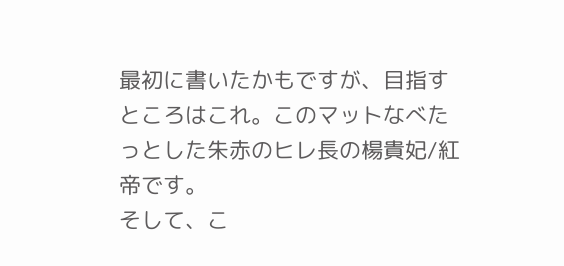最初に書いたかもですが、目指すところはこれ。このマットなべたっとした朱赤のヒレ長の楊貴妃/紅帝です。
そして、こ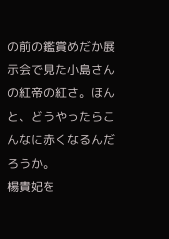の前の鑑賞めだか展示会で見た小島さんの紅帝の紅さ。ほんと、どうやったらこんなに赤くなるんだろうか。
楊貴妃を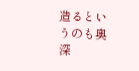造るというのも奥深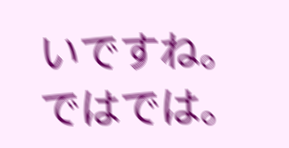いですね。
ではでは。